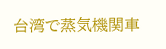台湾で蒸気機関車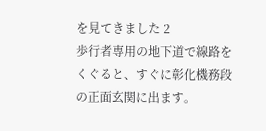を見てきました 2
歩行者専用の地下道で線路をくぐると、すぐに彰化機務段の正面玄関に出ます。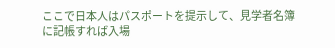ここで日本人はパスポートを提示して、見学者名簿に記帳すれば入場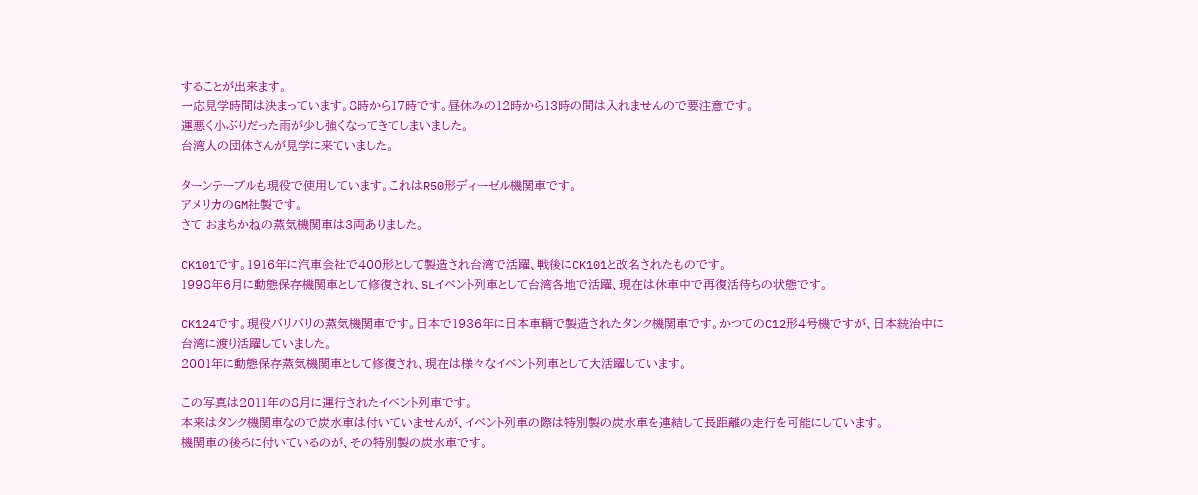することが出来ます。
一応見学時間は決まっています。8時から17時です。昼休みの12時から13時の間は入れませんので要注意です。
運悪く小ぶりだった雨が少し強くなってきてしまいました。
台湾人の団体さんが見学に来ていました。

ターンテーブルも現役で使用しています。これはR50形ディーゼル機関車です。
アメリカのGM社製です。
さて おまちかねの蒸気機関車は3両ありました。

CK101です。1916年に汽車会社で400形として製造され台湾で活躍、戦後にCK101と改名されたものです。
1998年6月に動態保存機関車として修復され、SLイベント列車として台湾各地で活躍、現在は休車中で再復活待ちの状態です。

CK124です。現役バリバリの蒸気機関車です。日本で1936年に日本車輌で製造されたタンク機関車です。かつてのC12形4号機ですが、日本統治中に台湾に渡り活躍していました。
2001年に動態保存蒸気機関車として修復され、現在は様々なイベント列車として大活躍しています。

この写真は2011年の8月に運行されたイベント列車です。
本来はタンク機関車なので炭水車は付いていませんが、イベント列車の際は特別製の炭水車を連結して長距離の走行を可能にしています。
機関車の後ろに付いているのが、その特別製の炭水車です。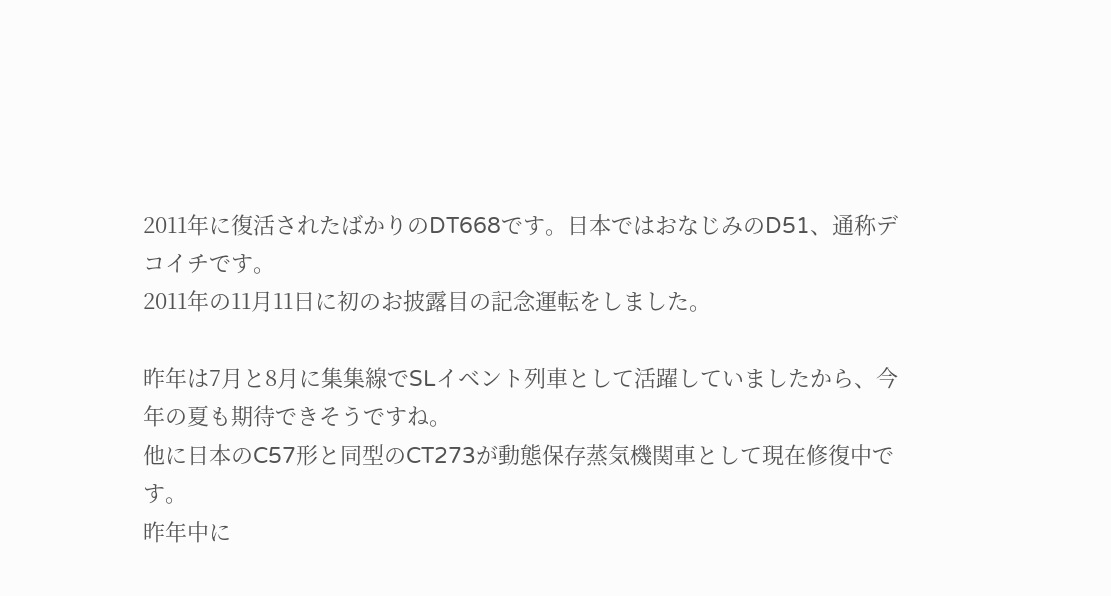2011年に復活されたばかりのDT668です。日本ではおなじみのD51、通称デコイチです。
2011年の11月11日に初のお披露目の記念運転をしました。

昨年は7月と8月に集集線でSLイベント列車として活躍していましたから、今年の夏も期待できそうですね。
他に日本のC57形と同型のCT273が動態保存蒸気機関車として現在修復中です。
昨年中に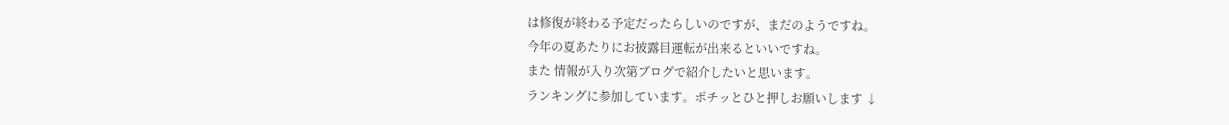は修復が終わる予定だったらしいのですが、まだのようですね。
今年の夏あたりにお披露目運転が出来るといいですね。
また 情報が入り次第ブログで紹介したいと思います。
ランキングに参加しています。ポチッとひと押しお願いします ↓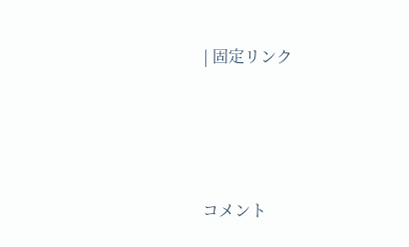| 固定リンク





コメント